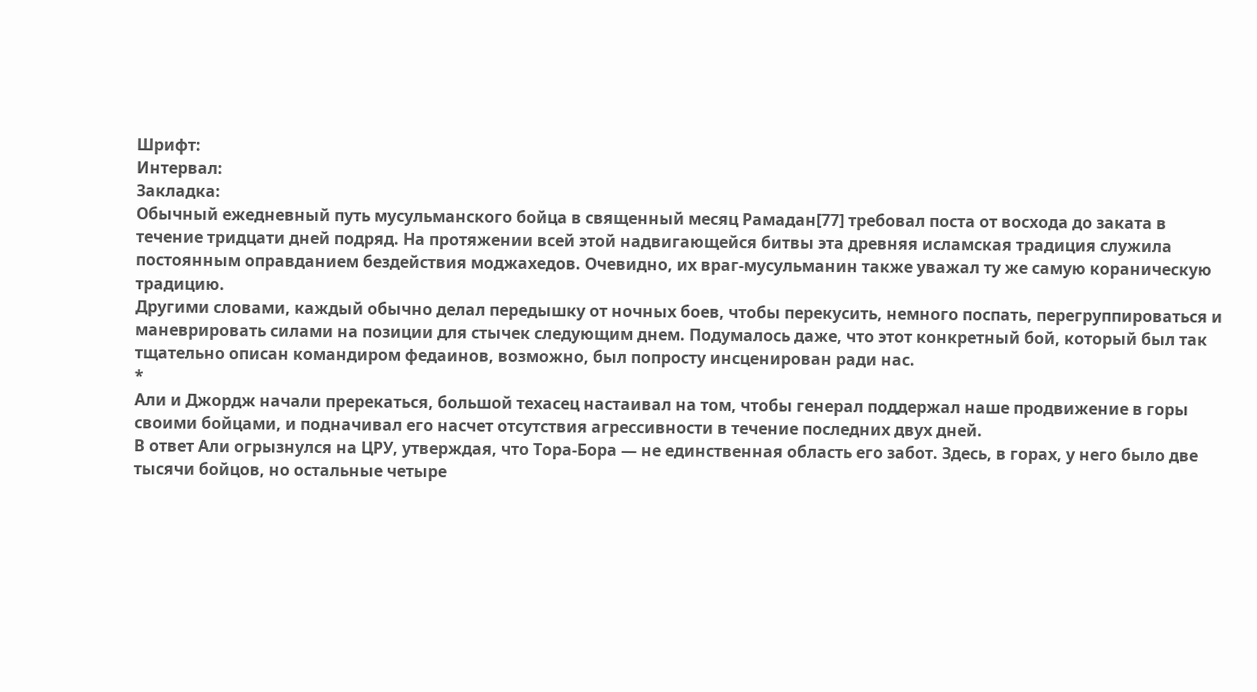Шрифт:
Интервал:
Закладка:
Обычный ежедневный путь мусульманского бойца в священный месяц Рамадан[77] требовал поста от восхода до заката в течение тридцати дней подряд. На протяжении всей этой надвигающейся битвы эта древняя исламская традиция служила постоянным оправданием бездействия моджахедов. Очевидно, их враг-мусульманин также уважал ту же самую кораническую традицию.
Другими словами, каждый обычно делал передышку от ночных боев, чтобы перекусить, немного поспать, перегруппироваться и маневрировать силами на позиции для стычек следующим днем. Подумалось даже, что этот конкретный бой, который был так тщательно описан командиром федаинов, возможно, был попросту инсценирован ради нас.
*
Али и Джордж начали пререкаться, большой техасец настаивал на том, чтобы генерал поддержал наше продвижение в горы своими бойцами, и подначивал его насчет отсутствия агрессивности в течение последних двух дней.
В ответ Али огрызнулся на ЦРУ, утверждая, что Тора-Бора — не единственная область его забот. Здесь, в горах, у него было две тысячи бойцов, но остальные четыре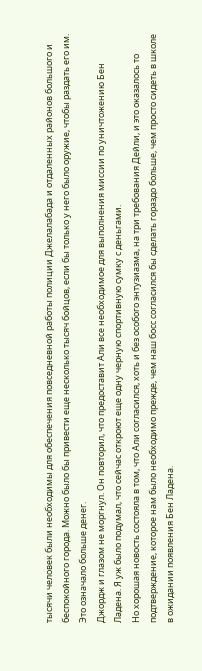тысячи человек были необходимы для обеспечения повседневной работы полиции Джелалабада и отдаленных районов большого и беспокойного города. Можно было бы привести еще несколько тысяч бойцов, если бы только у него было оружие, чтобы раздать его им. Это означало больше денег.
Джордж и глазом не моргнул. Он повторил, что предоставит Али все необходимое для выполнения миссии по уничтожению Бен Ладена. Я уж было подумал, что сейчас откроют еще одну черную спортивную сумку с деньгами.
Но хорошая новость состояла в том, что Али согласился, хоть и без особого энтузиазма, на три требования Дейли, и это оказалось то подтверждение, которое нам было необходимо прежде, чем наш босс согласился бы сделать гораздо больше, чем просто сидеть в школе в ожидании появления Бен Ладена.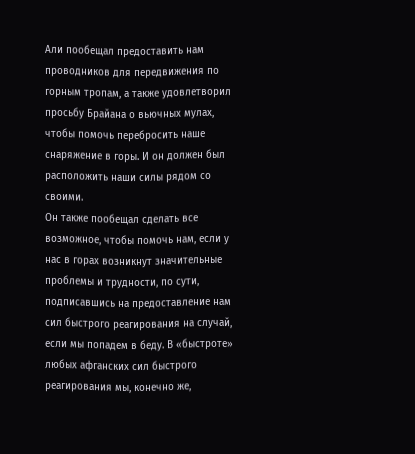Али пообещал предоставить нам проводников для передвижения по горным тропам, а также удовлетворил просьбу Брайана о вьючных мулах, чтобы помочь перебросить наше снаряжение в горы. И он должен был расположить наши силы рядом со своими.
Он также пообещал сделать все возможное, чтобы помочь нам, если у нас в горах возникнут значительные проблемы и трудности, по сути, подписавшись на предоставление нам сил быстрого реагирования на случай, если мы попадем в беду. В «быстроте» любых афганских сил быстрого реагирования мы, конечно же,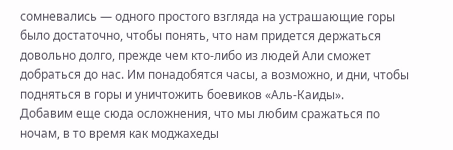сомневались — одного простого взгляда на устрашающие горы было достаточно, чтобы понять, что нам придется держаться довольно долго, прежде чем кто-либо из людей Али сможет добраться до нас. Им понадобятся часы, а возможно, и дни, чтобы подняться в горы и уничтожить боевиков «Аль-Каиды».
Добавим еще сюда осложнения, что мы любим сражаться по ночам, в то время как моджахеды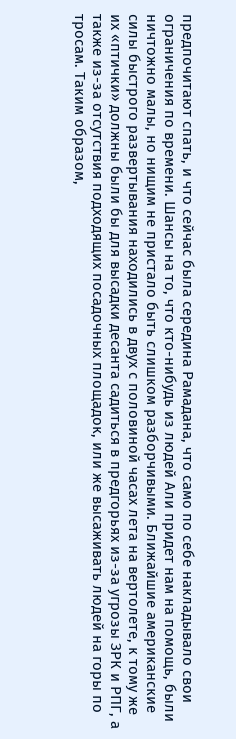предпочитают спать, и что сейчас была середина Рамадана, что само по себе накладывало свои ограничения по времени. Шансы на то, что кто-нибудь из людей Али придет нам на помощь, были ничтожно малы, но нищим не пристало быть слишком разборчивыми. Ближайшие американские силы быстрого развертывания находились в двух с половиной часах лета на вертолете, к тому же их «птички» должны были бы для высадки десанта садиться в предгорьях из-за угрозы ЗРК и РПГ, а также из-за отсутствия подходящих посадочных площадок, или же высаживать людей на горы по тросам. Таким образом,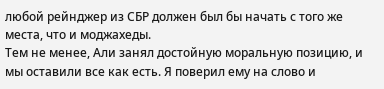любой рейнджер из СБР должен был бы начать с того же места, что и моджахеды.
Тем не менее, Али занял достойную моральную позицию, и мы оставили все как есть. Я поверил ему на слово и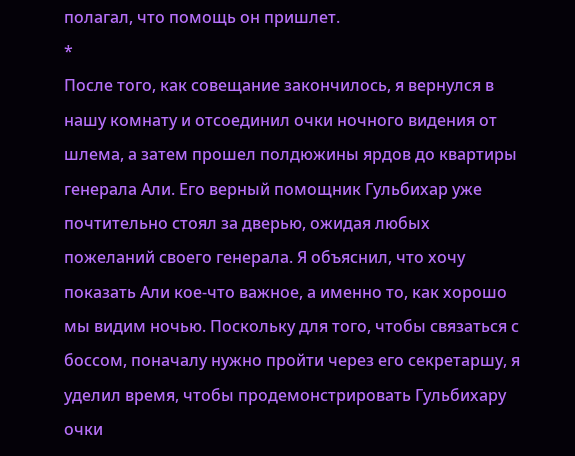полагал, что помощь он пришлет.
*
После того, как совещание закончилось, я вернулся в нашу комнату и отсоединил очки ночного видения от шлема, а затем прошел полдюжины ярдов до квартиры генерала Али. Его верный помощник Гульбихар уже почтительно стоял за дверью, ожидая любых пожеланий своего генерала. Я объяснил, что хочу показать Али кое-что важное, а именно то, как хорошо мы видим ночью. Поскольку для того, чтобы связаться с боссом, поначалу нужно пройти через его секретаршу, я уделил время, чтобы продемонстрировать Гульбихару очки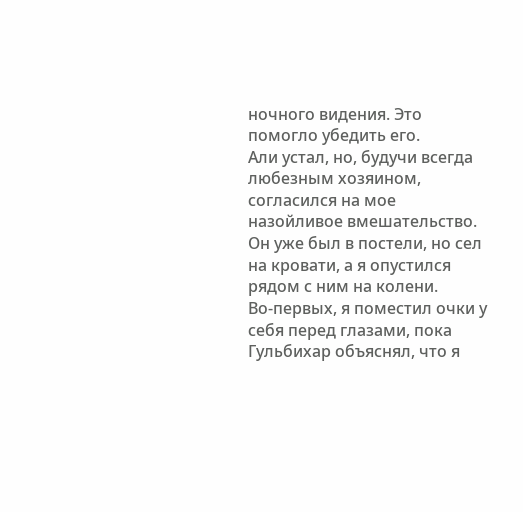ночного видения. Это помогло убедить его.
Али устал, но, будучи всегда любезным хозяином, согласился на мое назойливое вмешательство. Он уже был в постели, но сел на кровати, а я опустился рядом с ним на колени.
Во-первых, я поместил очки у себя перед глазами, пока Гульбихар объяснял, что я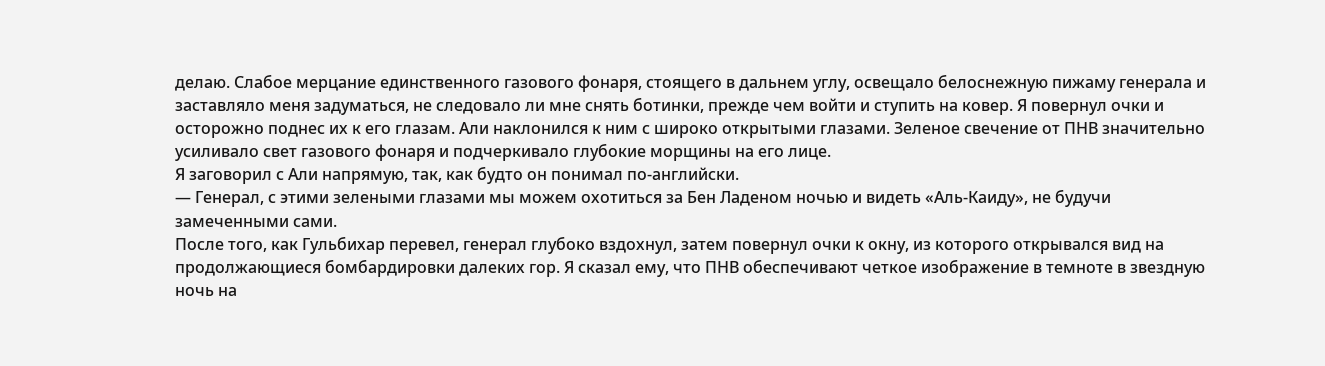делаю. Слабое мерцание единственного газового фонаря, стоящего в дальнем углу, освещало белоснежную пижаму генерала и заставляло меня задуматься, не следовало ли мне снять ботинки, прежде чем войти и ступить на ковер. Я повернул очки и осторожно поднес их к его глазам. Али наклонился к ним с широко открытыми глазами. Зеленое свечение от ПНВ значительно усиливало свет газового фонаря и подчеркивало глубокие морщины на его лице.
Я заговорил с Али напрямую, так, как будто он понимал по-английски.
— Генерал, с этими зелеными глазами мы можем охотиться за Бен Ладеном ночью и видеть «Аль-Каиду», не будучи замеченными сами.
После того, как Гульбихар перевел, генерал глубоко вздохнул, затем повернул очки к окну, из которого открывался вид на продолжающиеся бомбардировки далеких гор. Я сказал ему, что ПНВ обеспечивают четкое изображение в темноте в звездную ночь на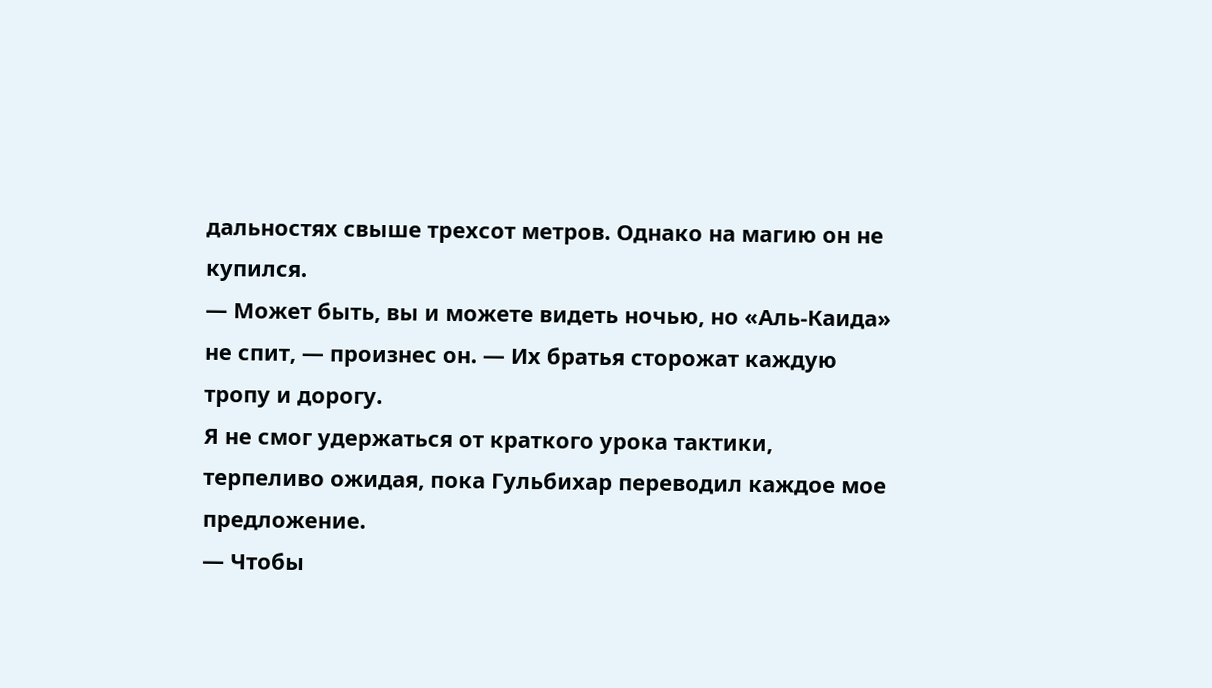дальностях свыше трехсот метров. Однако на магию он не купился.
— Может быть, вы и можете видеть ночью, но «Аль-Каида» не спит, — произнес он. — Их братья сторожат каждую тропу и дорогу.
Я не смог удержаться от краткого урока тактики, терпеливо ожидая, пока Гульбихар переводил каждое мое предложение.
— Чтобы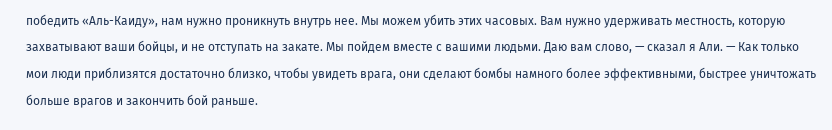победить «Аль-Каиду», нам нужно проникнуть внутрь нее. Мы можем убить этих часовых. Вам нужно удерживать местность, которую захватывают ваши бойцы, и не отступать на закате. Мы пойдем вместе с вашими людьми. Даю вам слово, — сказал я Али. — Как только мои люди приблизятся достаточно близко, чтобы увидеть врага, они сделают бомбы намного более эффективными, быстрее уничтожать больше врагов и закончить бой раньше.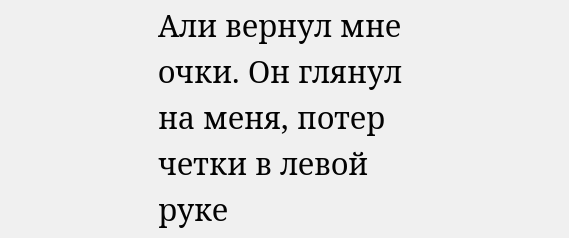Али вернул мне очки. Он глянул на меня, потер четки в левой руке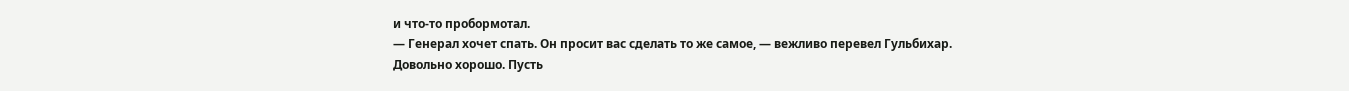и что-то пробормотал.
— Генерал хочет спать. Он просит вас сделать то же самое, — вежливо перевел Гульбихар.
Довольно хорошо. Пусть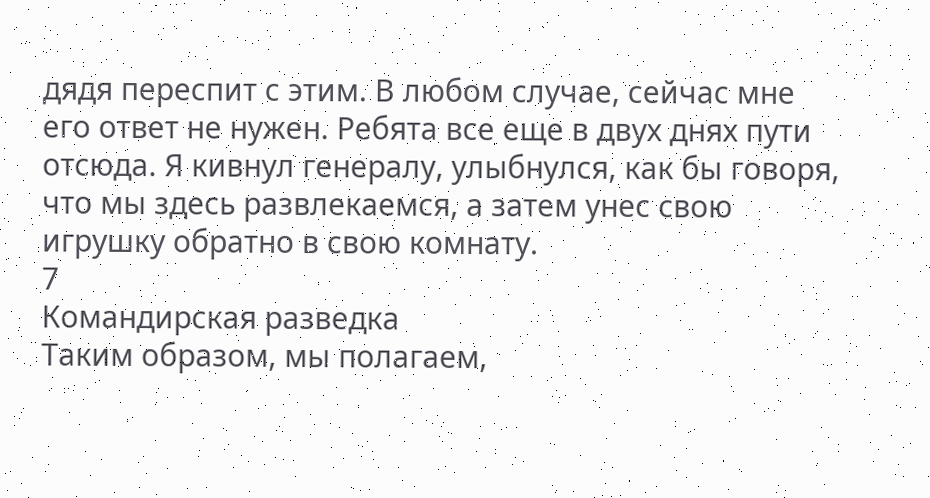дядя переспит с этим. В любом случае, сейчас мне его ответ не нужен. Ребята все еще в двух днях пути отсюда. Я кивнул генералу, улыбнулся, как бы говоря, что мы здесь развлекаемся, а затем унес свою игрушку обратно в свою комнату.
7
Командирская разведка
Таким образом, мы полагаем,